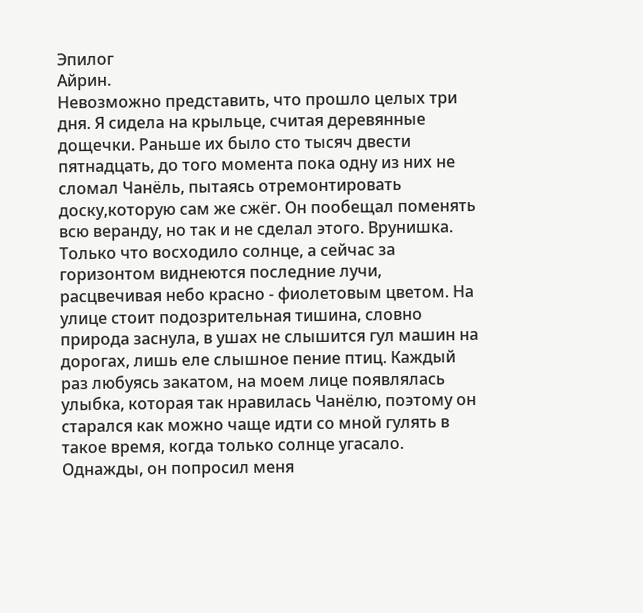Эпилог
Айрин.
Невозможно представить, что прошло целых три дня. Я сидела на крыльце, считая деревянные дощечки. Раньше их было сто тысяч двести пятнадцать, до того момента пока одну из них не сломал Чанёль, пытаясь отремонтировать доску,которую сам же сжёг. Он пообещал поменять всю веранду, но так и не сделал этого. Врунишка.
Только что восходило солнце, а сейчас за горизонтом виднеются последние лучи, расцвечивая небо красно - фиолетовым цветом. На улице стоит подозрительная тишина, словно природа заснула, в ушах не слышится гул машин на дорогах, лишь еле слышное пение птиц. Каждый раз любуясь закатом, на моем лице появлялась улыбка, которая так нравилась Чанёлю, поэтому он старался как можно чаще идти со мной гулять в такое время, когда только солнце угасало. Однажды, он попросил меня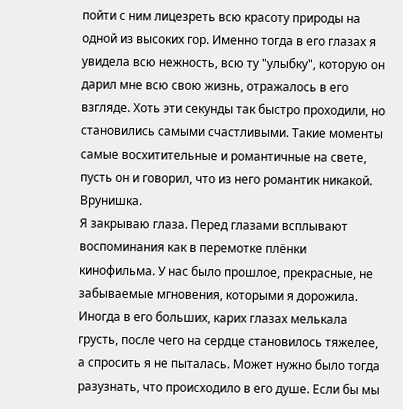пойти с ним лицезреть всю красоту природы на одной из высоких гор. Именно тогда в его глазах я увидела всю нежность, всю ту "улыбку", которую он дарил мне всю свою жизнь, отражалось в его взгляде. Хоть эти секунды так быстро проходили, но становились самыми счастливыми. Такие моменты самые восхитительные и романтичные на свете, пусть он и говорил, что из него романтик никакой. Врунишка.
Я закрываю глаза. Перед глазами всплывают воспоминания как в перемотке плёнки кинофильма. У нас было прошлое, прекрасные, не забываемые мгновения, которыми я дорожила. Иногда в его больших, карих глазах мелькала грусть, после чего на сердце становилось тяжелее, а спросить я не пыталась. Может нужно было тогда разузнать, что происходило в его душе. Если бы мы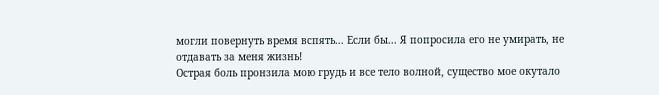могли повернуть время вспять... Если бы... Я попросила его не умирать, не отдавать за меня жизнь!
Острая боль пронзила мою грудь и все тело волной, существо мое окутало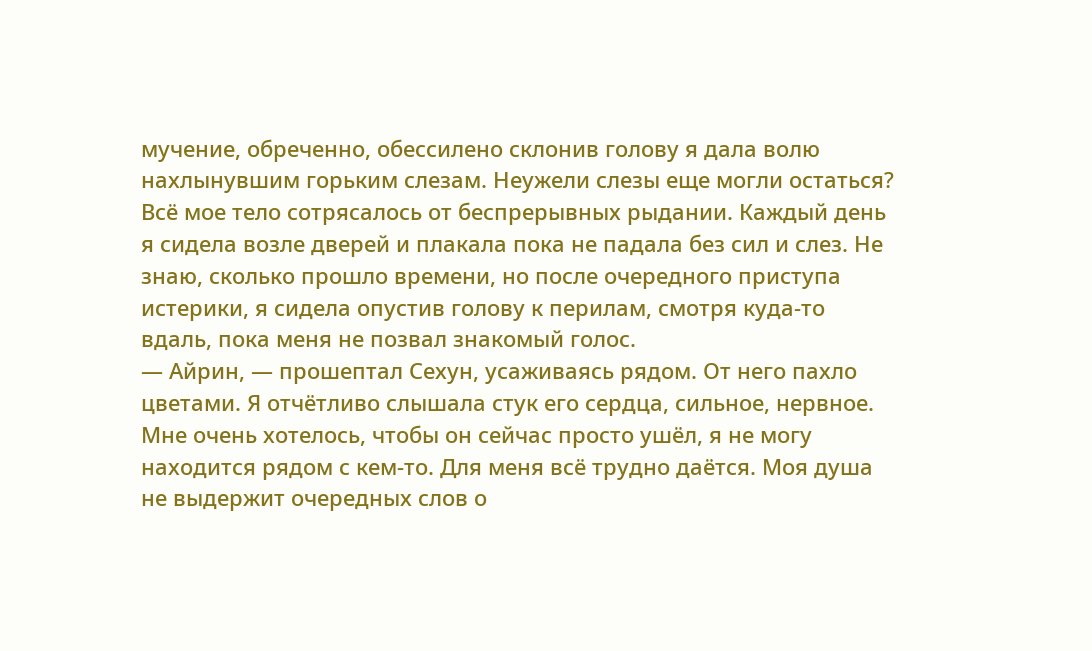мучение, обреченно, обессилено склонив голову я дала волю нахлынувшим горьким слезам. Неужели слезы еще могли остаться? Всё мое тело сотрясалось от беспрерывных рыдании. Каждый день я сидела возле дверей и плакала пока не падала без сил и слез. Не знаю, сколько прошло времени, но после очередного приступа истерики, я сидела опустив голову к перилам, смотря куда-то вдаль, пока меня не позвал знакомый голос.
— Айрин, — прошептал Сехун, усаживаясь рядом. От него пахло цветами. Я отчётливо слышала стук его сердца, сильное, нервное. Мне очень хотелось, чтобы он сейчас просто ушёл, я не могу находится рядом с кем-то. Для меня всё трудно даётся. Моя душа не выдержит очередных слов о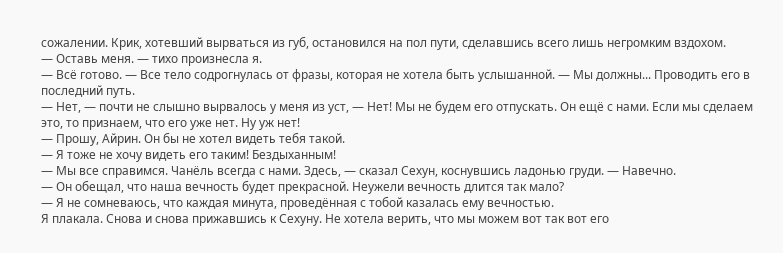сожалении. Крик, хотевший вырваться из губ, остановился на пол пути, сделавшись всего лишь негромким вздохом.
— Оставь меня. — тихо произнесла я.
— Всё готово. — Все тело содрогнулась от фразы, которая не хотела быть услышанной. — Мы должны... Проводить его в последний путь.
— Нет, — почти не слышно вырвалось у меня из уст, — Нет! Мы не будем его отпускать. Он ещё с нами. Если мы сделаем это, то признаем, что его уже нет. Ну уж нет!
— Прошу, Айрин. Он бы не хотел видеть тебя такой.
— Я тоже не хочу видеть его таким! Бездыханным!
— Мы все справимся. Чанёль всегда с нами. Здесь, — сказал Сехун, коснувшись ладонью груди. — Навечно.
— Он обещал, что наша вечность будет прекрасной. Неужели вечность длится так мало?
— Я не сомневаюсь, что каждая минута, проведённая с тобой казалась ему вечностью.
Я плакала. Снова и снова прижавшись к Сехуну. Не хотела верить, что мы можем вот так вот его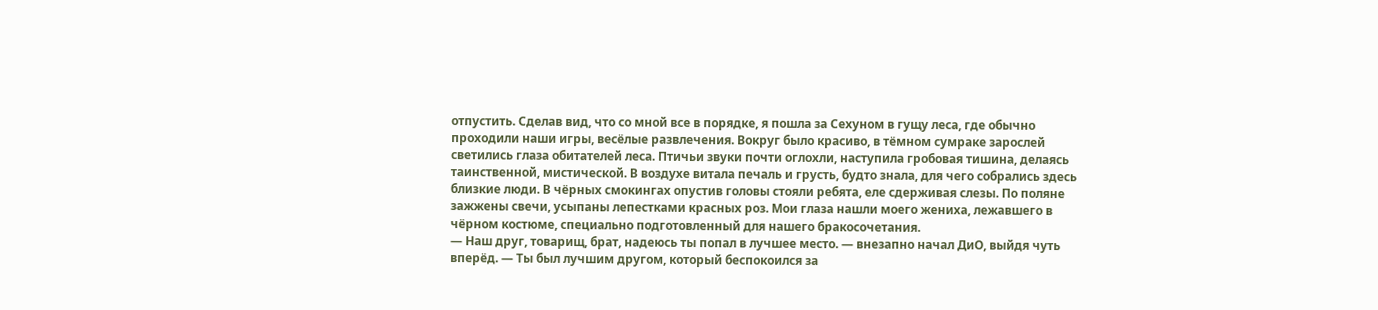отпустить. Сделав вид, что со мной все в порядке, я пошла за Сехуном в гущу леса, где обычно проходили наши игры, весёлые развлечения. Вокруг было красиво, в тёмном сумраке зарослей светились глаза обитателей леса. Птичьи звуки почти оглохли, наступила гробовая тишина, делаясь таинственной, мистической. В воздухе витала печаль и грусть, будто знала, для чего собрались здесь близкие люди. В чёрных смокингах опустив головы стояли ребята, еле сдерживая слезы. По поляне зажжены свечи, усыпаны лепестками красных роз. Мои глаза нашли моего жениха, лежавшего в чёрном костюме, специально подготовленный для нашего бракосочетания.
— Наш друг, товарищ, брат, надеюсь ты попал в лучшее место. — внезапно начал ДиО, выйдя чуть вперёд. — Ты был лучшим другом, который беспокоился за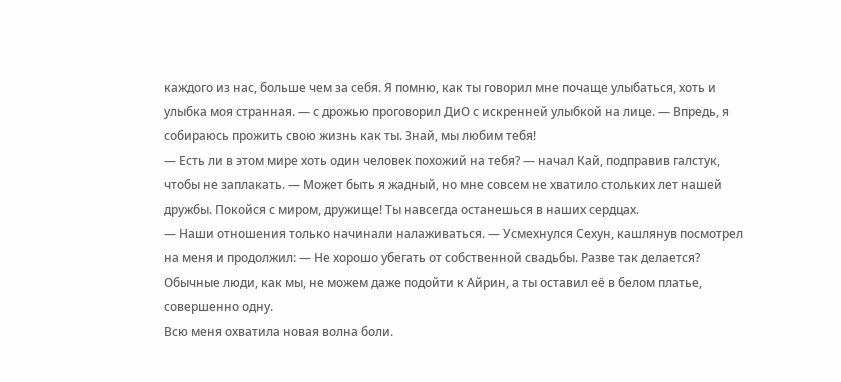каждого из нас, больше чем за себя. Я помню, как ты говорил мне почаще улыбаться, хоть и улыбка моя странная. — с дрожью проговорил ДиО с искренней улыбкой на лице. — Впредь, я собираюсь прожить свою жизнь как ты. Знай, мы любим тебя!
— Есть ли в этом мире хоть один человек похожий на тебя? — начал Кай, подправив галстук, чтобы не заплакать. — Может быть я жадный, но мне совсем не хватило стольких лет нашей дружбы. Покойся с миром, дружище! Ты навсегда останешься в наших сердцах.
— Наши отношения только начинали налаживаться. — Усмехнулся Сехун, кашлянув посмотрел на меня и продолжил: — Не хорошо убегать от собственной свадьбы. Разве так делается? Обычные люди, как мы, не можем даже подойти к Айрин, а ты оставил её в белом платье, совершенно одну.
Всю меня охватила новая волна боли.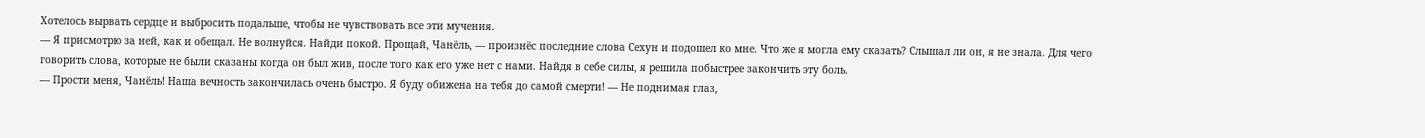Хотелось вырвать сердце и выбросить подальше, чтобы не чувствовать все эти мучения.
— Я присмотрю за ней, как и обещал. Не волнуйся. Найди покой. Прощай, Чанёль, — произнёс последние слова Сехун и подошел ко мне. Что же я могла ему сказать? Слышал ли он, я не знала. Для чего говорить слова, которые не были сказаны когда он был жив, после того как его уже нет с нами. Найдя в себе силы, я решила побыстрее закончить эту боль.
— Прости меня, Чанёль! Наша вечность закончилась очень быстро. Я буду обижена на тебя до самой смерти! — Не поднимая глаз,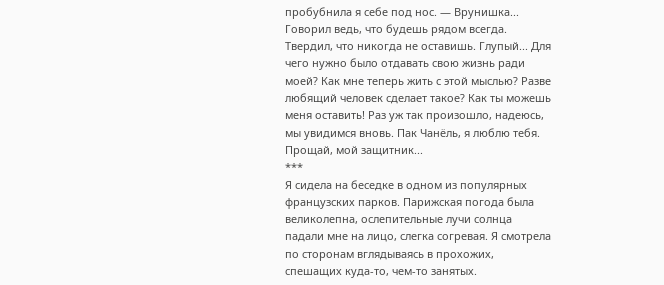пробубнила я себе под нос. — Врунишка... Говорил ведь, что будешь рядом всегда. Твердил, что никогда не оставишь. Глупый... Для чего нужно было отдавать свою жизнь ради моей? Как мне теперь жить с этой мыслью? Разве любящий человек сделает такое? Как ты можешь меня оставить! Раз уж так произошло, надеюсь, мы увидимся вновь. Пак Чанёль, я люблю тебя. Прощай, мой защитник...
***
Я сидела на беседке в одном из популярных французских парков. Парижская погода была великолепна, ослепительные лучи солнца падали мне на лицо, слегка согревая. Я смотрела по сторонам вглядываясь в прохожих, спешащих куда-то, чем-то занятых.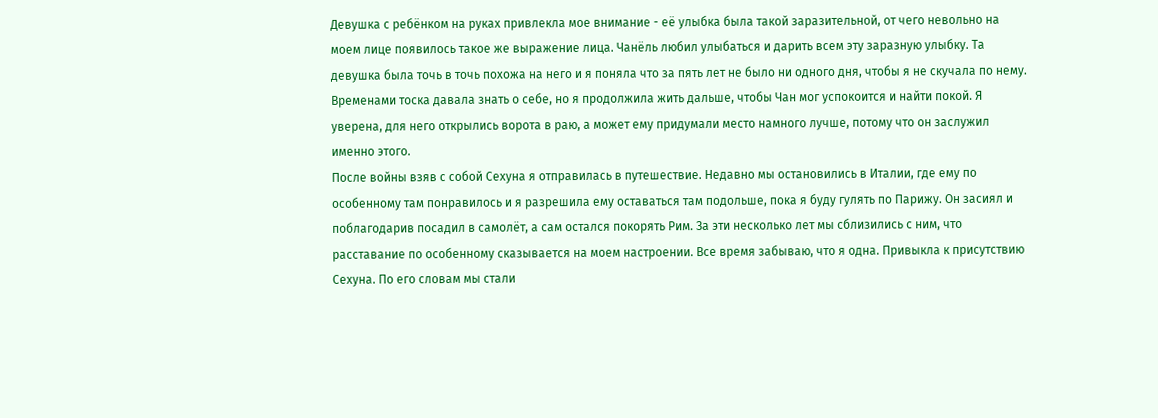Девушка с ребёнком на руках привлекла мое внимание - её улыбка была такой заразительной, от чего невольно на моем лице появилось такое же выражение лица. Чанёль любил улыбаться и дарить всем эту заразную улыбку. Та девушка была точь в точь похожа на него и я поняла что за пять лет не было ни одного дня, чтобы я не скучала по нему. Временами тоска давала знать о себе, но я продолжила жить дальше, чтобы Чан мог успокоится и найти покой. Я уверена, для него открылись ворота в раю, а может ему придумали место намного лучше, потому что он заслужил именно этого.
После войны взяв с собой Сехуна я отправилась в путешествие. Недавно мы остановились в Италии, где ему по особенному там понравилось и я разрешила ему оставаться там подольше, пока я буду гулять по Парижу. Он засиял и поблагодарив посадил в самолёт, а сам остался покорять Рим. За эти несколько лет мы сблизились с ним, что расставание по особенному сказывается на моем настроении. Все время забываю, что я одна. Привыкла к присутствию Сехуна. По его словам мы стали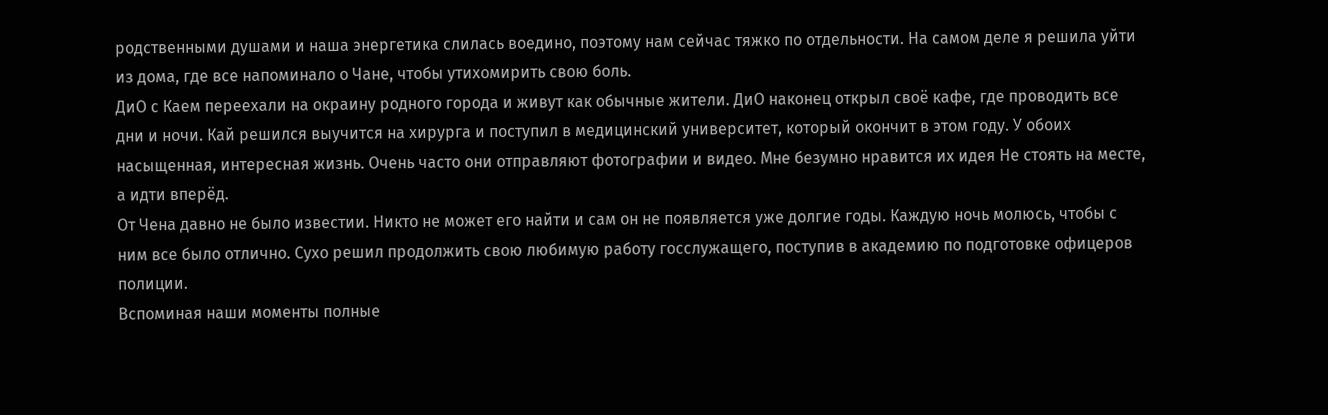родственными душами и наша энергетика слилась воедино, поэтому нам сейчас тяжко по отдельности. На самом деле я решила уйти из дома, где все напоминало о Чане, чтобы утихомирить свою боль.
ДиО с Каем переехали на окраину родного города и живут как обычные жители. ДиО наконец открыл своё кафе, где проводить все дни и ночи. Кай решился выучится на хирурга и поступил в медицинский университет, который окончит в этом году. У обоих насыщенная, интересная жизнь. Очень часто они отправляют фотографии и видео. Мне безумно нравится их идея Не стоять на месте, а идти вперёд.
От Чена давно не было известии. Никто не может его найти и сам он не появляется уже долгие годы. Каждую ночь молюсь, чтобы с ним все было отлично. Сухо решил продолжить свою любимую работу госслужащего, поступив в академию по подготовке офицеров полиции.
Вспоминая наши моменты полные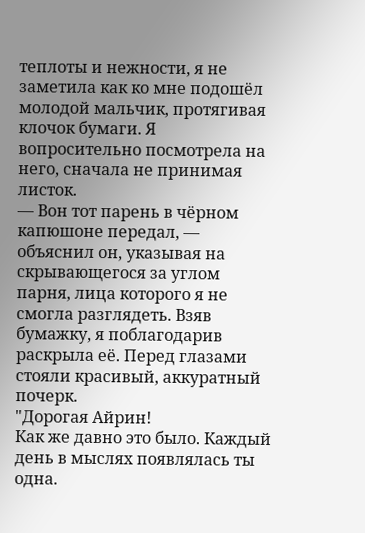теплоты и нежности, я не заметила как ко мне подошёл молодой мальчик, протягивая клочок бумаги. Я вопросительно посмотрела на него, сначала не принимая листок.
— Вон тот парень в чёрном капюшоне передал, — объяснил он, указывая на скрывающегося за углом парня, лица которого я не смогла разглядеть. Взяв бумажку, я поблагодарив раскрыла её. Перед глазами стояли красивый, аккуратный почерк.
"Дорогая Айрин!
Как же давно это было. Каждый день в мыслях появлялась ты одна.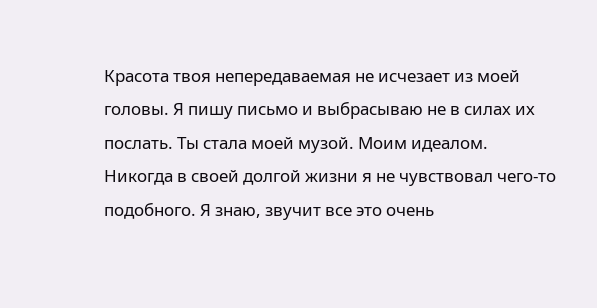Красота твоя непередаваемая не исчезает из моей головы. Я пишу письмо и выбрасываю не в силах их послать. Ты стала моей музой. Моим идеалом. Никогда в своей долгой жизни я не чувствовал чего-то подобного. Я знаю, звучит все это очень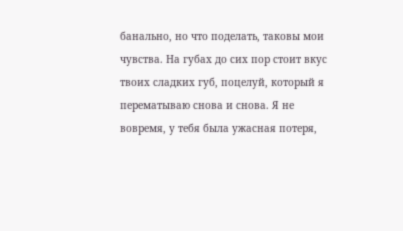банально, но что поделать, таковы мои чувства. На губах до сих пор стоит вкус твоих сладких губ, поцелуй, который я перематываю снова и снова. Я не вовремя, у тебя была ужасная потеря,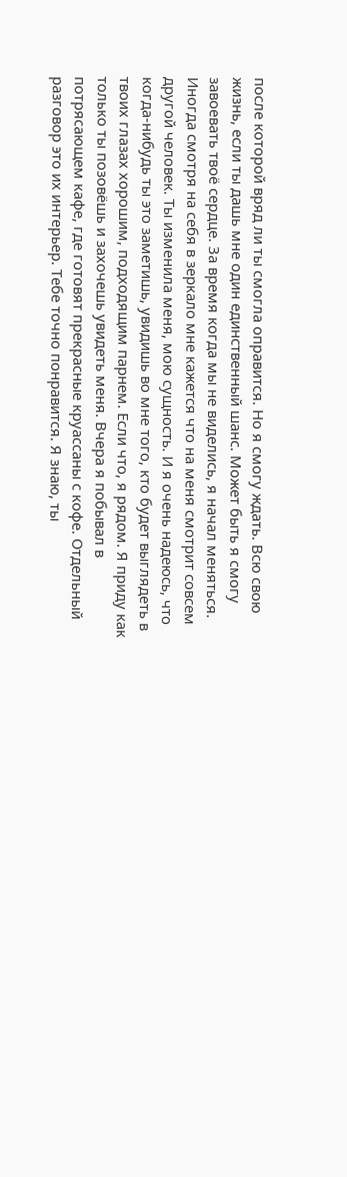после которой вряд ли ты смогла оправится. Но я смогу ждать. Всю свою жизнь, если ты дашь мне один единственный шанс. Может быть я смогу завоевать твоё сердце. За время когда мы не виделись, я начал меняться. Иногда смотря на себя в зеркало мне кажется что на меня смотрит совсем другой человек. Ты изменила меня, мою сущность. И я очень надеюсь, что когда-нибудь ты это заметишь, увидишь во мне того, кто будет выглядеть в твоих глазах хорошим, подходящим парнем. Если что, я рядом. Я приду как только ты позовёшь и захочешь увидеть меня. Вчера я побывал в потрясающем кафе, где готовят прекрасные круассаны с кофе. Отдельный разговор это их интерьер. Тебе точно понравится. Я знаю, ты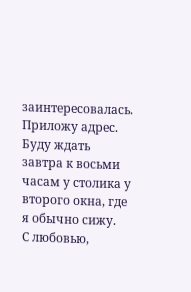заинтересовалась. Приложу адрес. Буду ждать завтра к восьми часам у столика у второго окна, где я обычно сижу.
С любовью,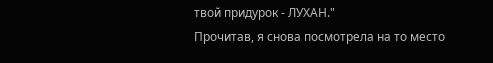твой придурок - ЛУХАН."
Прочитав, я снова посмотрела на то место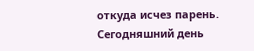откуда исчез парень. Сегодняшний день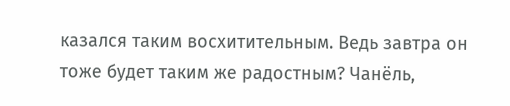казался таким восхитительным. Ведь завтра он тоже будет таким же радостным? Чанёль,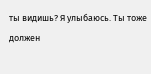ты видишь? Я улыбаюсь. Ты тоже должен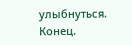улыбнуться.
Конец.